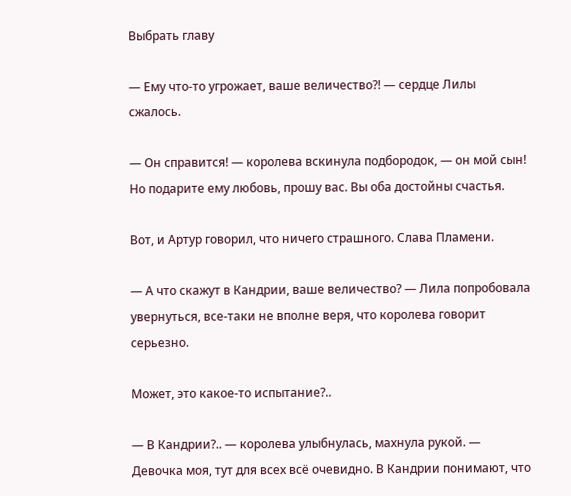Выбрать главу

— Ему что-то угрожает, ваше величество?! — сердце Лилы сжалось.

— Он справится! — королева вскинула подбородок, — он мой сын! Но подарите ему любовь, прошу вас. Вы оба достойны счастья.

Вот, и Артур говорил, что ничего страшного. Слава Пламени.

— А что скажут в Кандрии, ваше величество? — Лила попробовала увернуться, все-таки не вполне веря, что королева говорит серьезно.

Может, это какое-то испытание?..

— В Кандрии?.. — королева улыбнулась, махнула рукой. — Девочка моя, тут для всех всё очевидно. В Кандрии понимают, что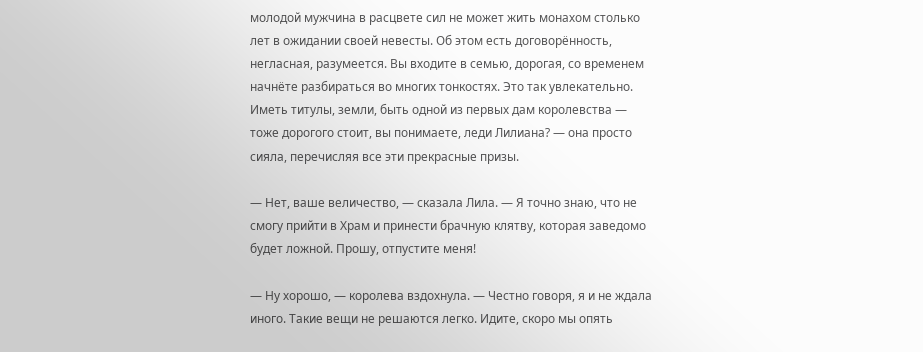молодой мужчина в расцвете сил не может жить монахом столько лет в ожидании своей невесты. Об этом есть договорённость, негласная, разумеется. Вы входите в семью, дорогая, со временем начнёте разбираться во многих тонкостях. Это так увлекательно. Иметь титулы, земли, быть одной из первых дам королевства — тоже дорогого стоит, вы понимаете, леди Лилиана? — она просто сияла, перечисляя все эти прекрасные призы.

— Нет, ваше величество, — сказала Лила. — Я точно знаю, что не смогу прийти в Храм и принести брачную клятву, которая заведомо будет ложной. Прошу, отпустите меня!

— Ну хорошо, — королева вздохнула. — Честно говоря, я и не ждала иного. Такие вещи не решаются легко. Идите, скоро мы опять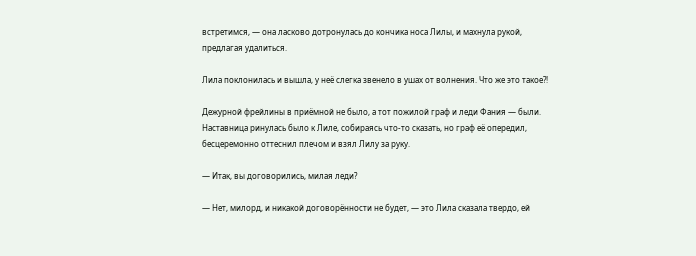встретимся, — она ласково дотронулась до кончика носа Лилы, и махнула рукой, предлагая удалиться.

Лила поклонилась и вышла, у неё слегка звенело в ушах от волнения. Что же это такое?!

Дежурной фрейлины в приёмной не было, а тот пожилой граф и леди Фания — были. Наставница ринулась было к Лиле, собираясь что-то сказать, но граф её опередил, бесцеремонно оттеснил плечом и взял Лилу за руку.

— Итак, вы договорились, милая леди?

— Нет, милорд, и никакой договорённости не будет, — это Лила сказала твердо, ей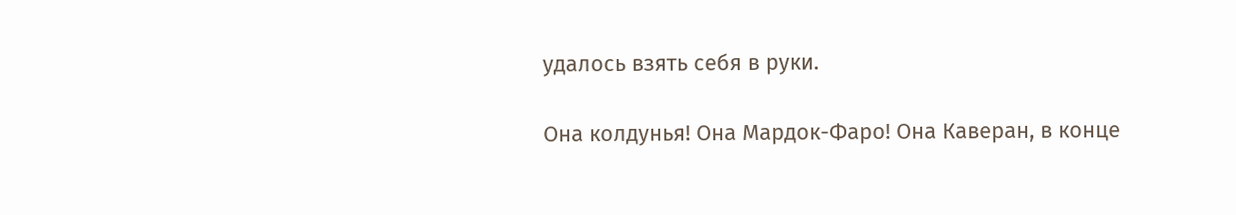удалось взять себя в руки.

Она колдунья! Она Мардок-Фаро! Она Каверан, в конце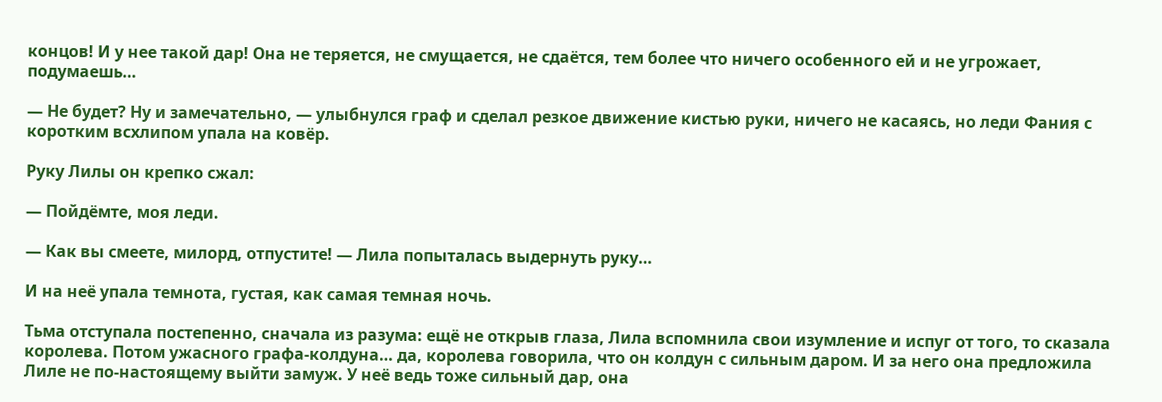концов! И у нее такой дар! Она не теряется, не смущается, не сдаётся, тем более что ничего особенного ей и не угрожает, подумаешь…

— Не будет? Ну и замечательно, — улыбнулся граф и сделал резкое движение кистью руки, ничего не касаясь, но леди Фания с коротким всхлипом упала на ковёр.

Руку Лилы он крепко сжал:

— Пойдёмте, моя леди.

— Как вы смеете, милорд, отпустите! — Лила попыталась выдернуть руку…

И на неё упала темнота, густая, как самая темная ночь.

Тьма отступала постепенно, сначала из разума: ещё не открыв глаза, Лила вспомнила свои изумление и испуг от того, то сказала королева. Потом ужасного графа-колдуна… да, королева говорила, что он колдун с сильным даром. И за него она предложила Лиле не по-настоящему выйти замуж. У неё ведь тоже сильный дар, она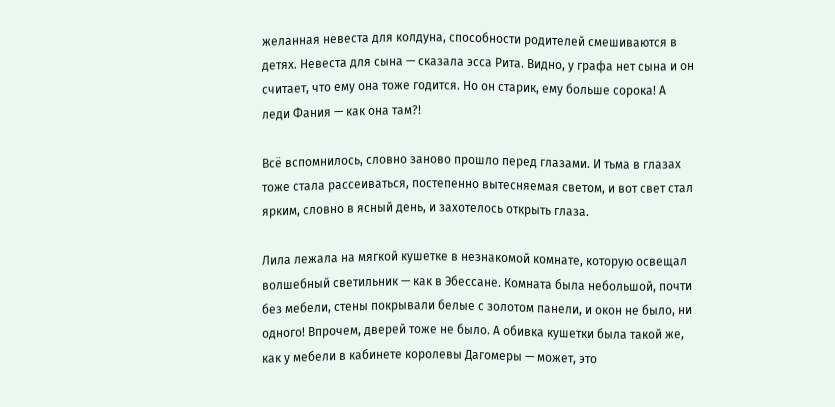желанная невеста для колдуна, способности родителей смешиваются в детях. Невеста для сына — сказала эсса Рита. Видно, у графа нет сына и он считает, что ему она тоже годится. Но он старик, ему больше сорока! А леди Фания — как она там?!

Всё вспомнилось, словно заново прошло перед глазами. И тьма в глазах тоже стала рассеиваться, постепенно вытесняемая светом, и вот свет стал ярким, словно в ясный день, и захотелось открыть глаза.

Лила лежала на мягкой кушетке в незнакомой комнате, которую освещал волшебный светильник — как в Эбессане. Комната была небольшой, почти без мебели, стены покрывали белые с золотом панели, и окон не было, ни одного! Впрочем, дверей тоже не было. А обивка кушетки была такой же, как у мебели в кабинете королевы Дагомеры — может, это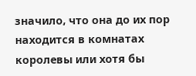значило, что она до их пор находится в комнатах королевы или хотя бы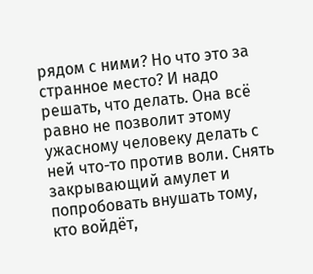рядом с ними? Но что это за странное место? И надо решать, что делать. Она всё равно не позволит этому ужасному человеку делать с ней что-то против воли. Снять закрывающий амулет и попробовать внушать тому, кто войдёт,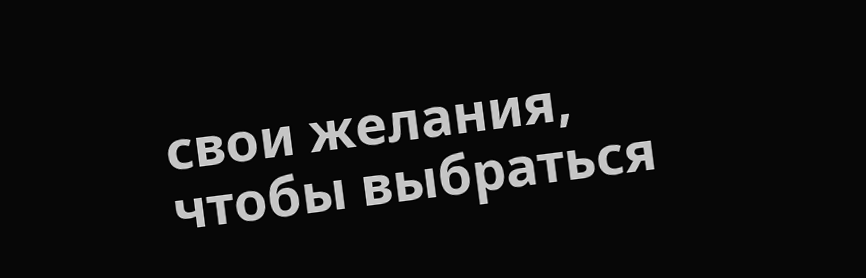свои желания, чтобы выбраться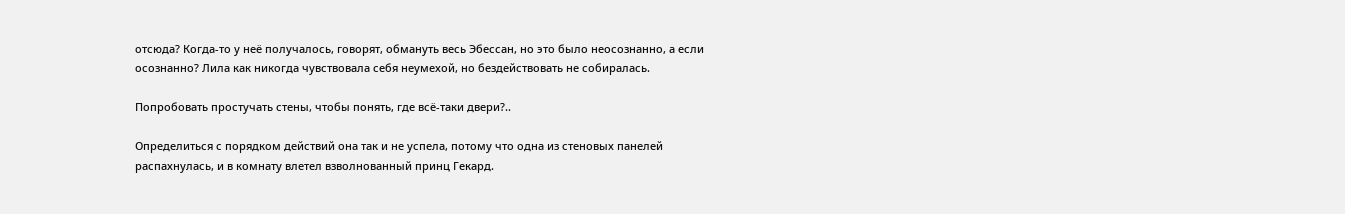отсюда? Когда-то у неё получалось, говорят, обмануть весь Эбессан, но это было неосознанно, а если осознанно? Лила как никогда чувствовала себя неумехой, но бездействовать не собиралась.

Попробовать простучать стены, чтобы понять, где всё-таки двери?..

Определиться с порядком действий она так и не успела, потому что одна из стеновых панелей распахнулась, и в комнату влетел взволнованный принц Гекард.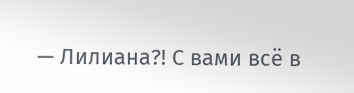— Лилиана?! С вами всё в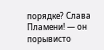порядке? Слава Пламени! — он порывисто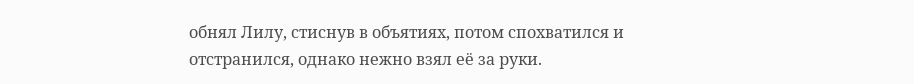обнял Лилу, стиснув в объятиях, потом спохватился и отстранился, однако нежно взял её за руки.